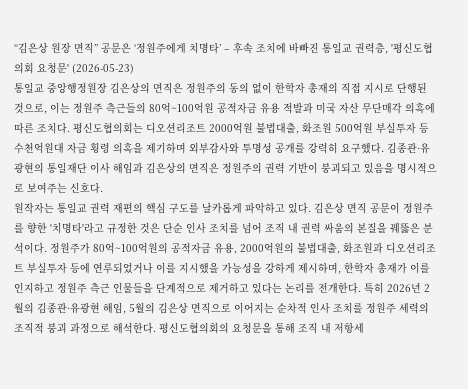“김은상 원장 면직” 공문은 ‘정원주에게 치명타’ – 후속 조치에 바빠진 통일교 권력층, '평신도협의회 요청문' (2026-05-23)
통일교 중앙행정원장 김은상의 면직은 정원주의 동의 없이 한학자 총재의 직접 지시로 단행된 것으로, 이는 정원주 측근들의 80억~100억원 공적자금 유용 적발과 미국 자산 무단매각 의혹에 따른 조치다. 평신도협의회는 디오션리조트 2000억원 불법대출, 화조원 500억원 부실투자 등 수천억원대 자금 횡령 의혹을 제기하며 외부감사와 투명성 공개를 강력히 요구했다. 김종관·유광현의 통일재단 이사 해임과 김은상의 면직은 정원주의 권력 기반이 붕괴되고 있음을 명시적으로 보여주는 신호다.
원작자는 통일교 권력 재편의 핵심 구도를 날카롭게 파악하고 있다. 김은상 면직 공문이 정원주를 향한 '치명타'라고 규정한 것은 단순 인사 조치를 넘어 조직 내 권력 싸움의 본질을 꿰뚫은 분석이다. 정원주가 80억~100억원의 공적자금 유용, 2000억원의 불법대출, 화조원과 디오션리조트 부실투자 등에 연루되었거나 이를 지시했을 가능성을 강하게 제시하며, 한학자 총재가 이를 인지하고 정원주 측근 인물들을 단계적으로 제거하고 있다는 논리를 전개한다. 특히 2026년 2월의 김종관·유광현 해임, 5월의 김은상 면직으로 이어지는 순차적 인사 조치를 정원주 세력의 조직적 붕괴 과정으로 해석한다. 평신도협의회의 요청문을 통해 조직 내 저항세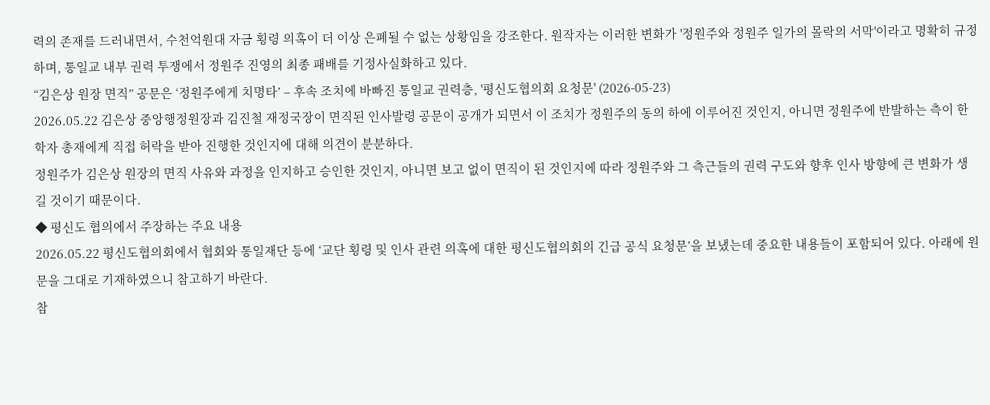력의 존재를 드러내면서, 수천억원대 자금 횡령 의혹이 더 이상 은폐될 수 없는 상황임을 강조한다. 원작자는 이러한 변화가 '정원주와 정원주 일가의 몰락의 서막'이라고 명확히 규정하며, 통일교 내부 권력 투쟁에서 정원주 진영의 최종 패배를 기정사실화하고 있다.
“김은상 원장 면직” 공문은 ‘정원주에게 치명타’ – 후속 조치에 바빠진 통일교 권력층, '평신도협의회 요청문' (2026-05-23)
2026.05.22 김은상 중앙행정원장과 김진철 재정국장이 면직된 인사발령 공문이 공개가 되면서 이 조치가 정원주의 동의 하에 이루어진 것인지, 아니면 정원주에 반발하는 측이 한학자 총재에게 직접 허락을 받아 진행한 것인지에 대해 의견이 분분하다.
정원주가 김은상 원장의 면직 사유와 과정을 인지하고 승인한 것인지, 아니면 보고 없이 면직이 된 것인지에 따라 정원주와 그 측근들의 권력 구도와 향후 인사 방향에 큰 변화가 생길 것이기 때문이다.
◆ 평신도 협의에서 주장하는 주요 내용
2026.05.22 평신도협의회에서 협회와 통일재단 등에 ‘교단 횡령 및 인사 관련 의혹에 대한 평신도협의회의 긴급 공식 요청문’을 보냈는데 중요한 내용들이 포함되어 있다. 아래에 원문을 그대로 기재하였으니 참고하기 바란다.
참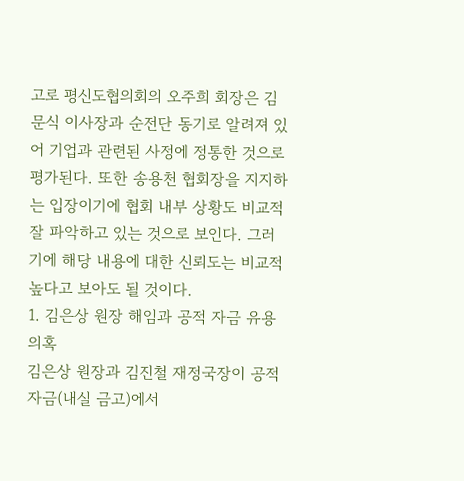고로 평신도협의회의 오주희 회장은 김문식 이사장과 순전단 동기로 알려져 있어 기업과 관련된 사정에 정통한 것으로 평가된다. 또한 송용천 협회장을 지지하는 입장이기에 협회 내부 상황도 비교적 잘 파악하고 있는 것으로 보인다. 그러기에 해당 내용에 대한 신뢰도는 비교적 높다고 보아도 될 것이다.
1. 김은상 원장 해임과 공적 자금 유용 의혹
김은상 원장과 김진철 재정국장이 공적 자금(내실 금고)에서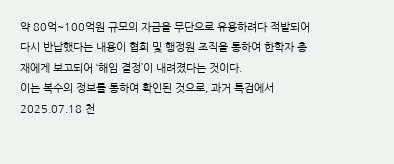약 80억~100억원 규모의 자금을 무단으로 유용하려다 적발되어 다시 반납했다는 내용이 협회 및 행정원 조직을 통하여 한학자 총재에게 보고되어 ‘해임 결정’이 내려졌다는 것이다.
이는 복수의 정보를 통하여 확인된 것으로, 과거 특검에서 2025.07.18 천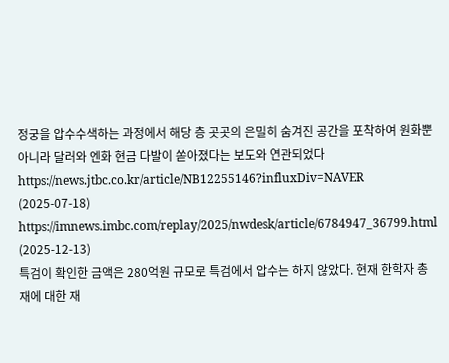정궁을 압수수색하는 과정에서 해당 층 곳곳의 은밀히 숨겨진 공간을 포착하여 원화뿐 아니라 달러와 엔화 현금 다발이 쏟아졌다는 보도와 연관되었다
https://news.jtbc.co.kr/article/NB12255146?influxDiv=NAVER (2025-07-18)
https://imnews.imbc.com/replay/2025/nwdesk/article/6784947_36799.html (2025-12-13)
특검이 확인한 금액은 280억원 규모로 특검에서 압수는 하지 않았다. 현재 한학자 총재에 대한 재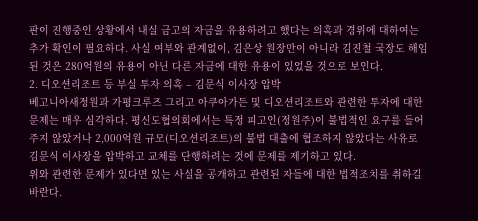판이 진행중인 상황에서 내실 금고의 자금을 유용하려고 했다는 의혹과 경위에 대하여는 추가 확인이 필요하다. 사실 여부와 관계없이, 김은상 원장만이 아니라 김진철 국장도 해임된 것은 280억원의 유용이 아닌 다른 자금에 대한 유용이 있었을 것으로 보인다.
2. 디오션리조트 등 부실 투자 의혹 – 김문식 이사장 압박
베고니아새정원과 가평크루즈 그리고 아쿠아가든 및 디오션리조트와 관련한 투자에 대한 문제는 매우 심각하다. 평신도협의회에서는 특정 피고인(정원주)이 불법적인 요구를 들어주지 않았거나 2,000억원 규모(디오션리조트)의 불법 대출에 협조하지 않았다는 사유로 김문식 이사장을 압박하고 교체를 단행하려는 것에 문제를 제기하고 있다.
위와 관련한 문제가 있다면 있는 사실을 공개하고 관련된 자들에 대한 법적조치를 취하길 바란다.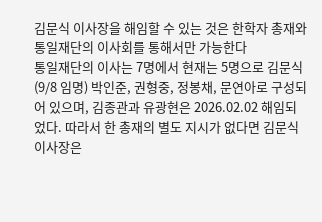김문식 이사장을 해임할 수 있는 것은 한학자 총재와 통일재단의 이사회를 통해서만 가능한다
통일재단의 이사는 7명에서 현재는 5명으로 김문식(9/8 임명) 박인준, 권형중, 정봉채, 문연아로 구성되어 있으며, 김종관과 유광현은 2026.02.02 해임되었다. 따라서 한 총재의 별도 지시가 없다면 김문식 이사장은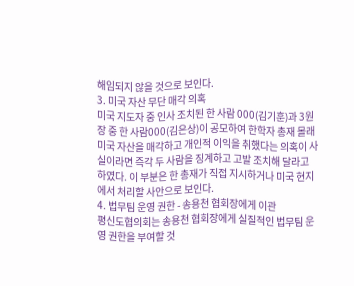해임되지 않을 것으로 보인다.
3. 미국 자산 무단 매각 의혹
미국 지도자 중 인사 조치된 한 사람 000(김기훈)과 3원장 중 한 사람000(김은상)이 공모하여 한학자 총재 몰래 미국 자산을 매각하고 개인적 이익을 취했다는 의혹이 사실이라면 즉각 두 사람을 징계하고 고발 조치해 달라고 하였다. 이 부분은 한 총재가 직접 지시하거나 미국 현지에서 처리할 사안으로 보인다.
4. 법무팀 운영 권한 - 송용천 협회장에게 이관
평신도협의회는 송용천 협회장에게 실질적인 법무팀 운영 권한을 부여할 것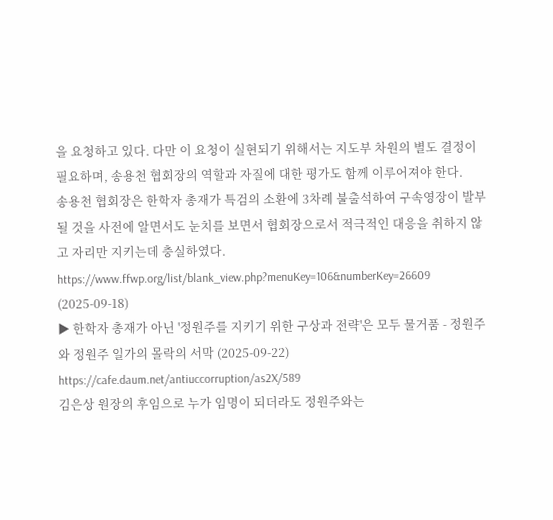을 요청하고 있다. 다만 이 요청이 실현되기 위해서는 지도부 차원의 별도 결정이 필요하며, 송용천 협회장의 역할과 자질에 대한 평가도 함께 이루어져야 한다.
송용천 협회장은 한학자 총재가 특검의 소환에 3차례 불출석하여 구속영장이 발부될 것을 사전에 알면서도 눈치를 보면서 협회장으로서 적극적인 대응을 취하지 않고 자리만 지키는데 충실하였다.
https://www.ffwp.org/list/blank_view.php?menuKey=106&numberKey=26609 (2025-09-18)
▶ 한학자 총재가 아닌 '정원주를 지키기 위한 구상과 전략'은 모두 물거품 - 정원주와 정원주 일가의 몰락의 서막 (2025-09-22)
https://cafe.daum.net/antiuccorruption/as2X/589
김은상 원장의 후임으로 누가 임명이 되더라도 정원주와는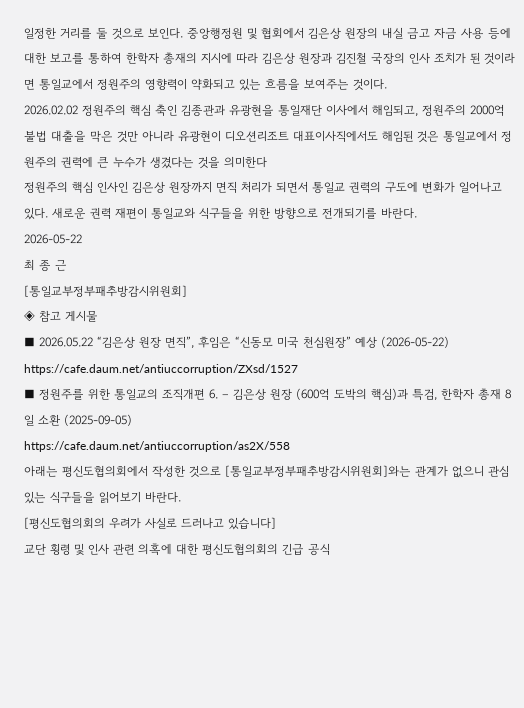일정한 거리를 둘 것으로 보인다. 중앙행정원 및 협회에서 김은상 원장의 내실 금고 자금 사용 등에 대한 보고를 통하여 한학자 총재의 지시에 따라 김은상 원장과 김진철 국장의 인사 조치가 된 것이라면 통일교에서 정원주의 영향력이 약화되고 있는 흐름을 보여주는 것이다.
2026.02.02 정원주의 핵심 축인 김종관과 유광현을 통일재단 이사에서 해임되고, 정원주의 2000억 불법 대출을 막은 것만 아니라 유광현이 디오션리조트 대표이사직에서도 해임된 것은 통일교에서 정원주의 권력에 큰 누수가 생겼다는 것을 의미한다
정원주의 핵심 인사인 김은상 원장까지 면직 처리가 되면서 통일교 권력의 구도에 변화가 일어나고 있다. 새로운 권력 재편이 통일교와 식구들을 위한 방향으로 전개되기를 바란다.
2026-05-22
최 종 근
[통일교부정부패추방감시위원회]
◈ 참고 게시물
■ 2026.05.22 “김은상 원장 면직”, 후임은 “신동모 미국 천심원장” 예상 (2026-05-22)
https://cafe.daum.net/antiuccorruption/ZXsd/1527
■ 정원주를 위한 통일교의 조직개편 6. – 김은상 원장 (600억 도박의 핵심)과 특검, 한학자 총재 8일 소환 (2025-09-05)
https://cafe.daum.net/antiuccorruption/as2X/558
아래는 평신도협의회에서 작성한 것으로 [통일교부정부패추방감시위원회]와는 관계가 없으니 관심있는 식구들을 읽어보기 바란다.
[평신도협의회의 우려가 사실로 드러나고 있습니다]
교단 횡령 및 인사 관련 의혹에 대한 평신도협의회의 긴급 공식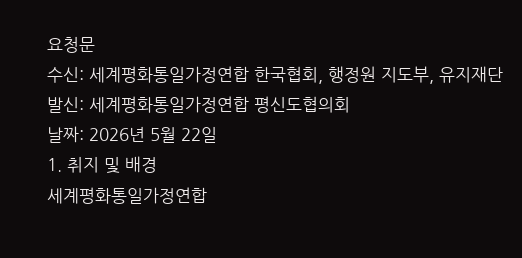요청문
수신: 세계평화통일가정연합 한국협회, 행정원 지도부, 유지재단
발신: 세계평화통일가정연합 평신도협의회
날짜: 2026년 5월 22일
1. 취지 및 배경
세계평화통일가정연합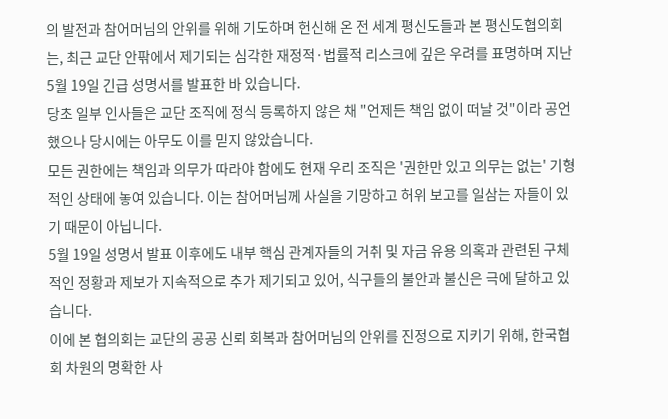의 발전과 참어머님의 안위를 위해 기도하며 헌신해 온 전 세계 평신도들과 본 평신도협의회는, 최근 교단 안팎에서 제기되는 심각한 재정적·법률적 리스크에 깊은 우려를 표명하며 지난 5월 19일 긴급 성명서를 발표한 바 있습니다.
당초 일부 인사들은 교단 조직에 정식 등록하지 않은 채 "언제든 책임 없이 떠날 것"이라 공언했으나 당시에는 아무도 이를 믿지 않았습니다.
모든 권한에는 책임과 의무가 따라야 함에도 현재 우리 조직은 '권한만 있고 의무는 없는' 기형적인 상태에 놓여 있습니다. 이는 참어머님께 사실을 기망하고 허위 보고를 일삼는 자들이 있기 때문이 아닙니다.
5월 19일 성명서 발표 이후에도 내부 핵심 관계자들의 거취 및 자금 유용 의혹과 관련된 구체적인 정황과 제보가 지속적으로 추가 제기되고 있어, 식구들의 불안과 불신은 극에 달하고 있습니다.
이에 본 협의회는 교단의 공공 신뢰 회복과 참어머님의 안위를 진정으로 지키기 위해, 한국협회 차원의 명확한 사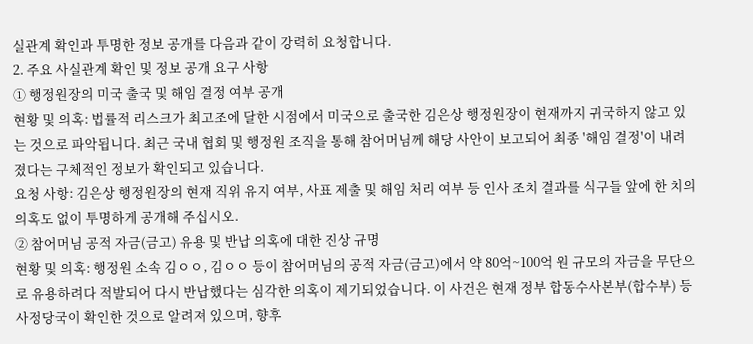실관계 확인과 투명한 정보 공개를 다음과 같이 강력히 요청합니다.
2. 주요 사실관계 확인 및 정보 공개 요구 사항
① 행정원장의 미국 출국 및 해임 결정 여부 공개
현황 및 의혹: 법률적 리스크가 최고조에 달한 시점에서 미국으로 출국한 김은상 행정원장이 현재까지 귀국하지 않고 있는 것으로 파악됩니다. 최근 국내 협회 및 행정원 조직을 통해 참어머님께 해당 사안이 보고되어 최종 '해임 결정'이 내려졌다는 구체적인 정보가 확인되고 있습니다.
요청 사항: 김은상 행정원장의 현재 직위 유지 여부, 사표 제출 및 해임 처리 여부 등 인사 조치 결과를 식구들 앞에 한 치의 의혹도 없이 투명하게 공개해 주십시오.
② 참어머님 공적 자금(금고) 유용 및 반납 의혹에 대한 진상 규명
현황 및 의혹: 행정원 소속 김ㅇㅇ, 김ㅇㅇ 등이 참어머님의 공적 자금(금고)에서 약 80억~100억 원 규모의 자금을 무단으로 유용하려다 적발되어 다시 반납했다는 심각한 의혹이 제기되었습니다. 이 사건은 현재 정부 합동수사본부(합수부) 등 사정당국이 확인한 것으로 알려져 있으며, 향후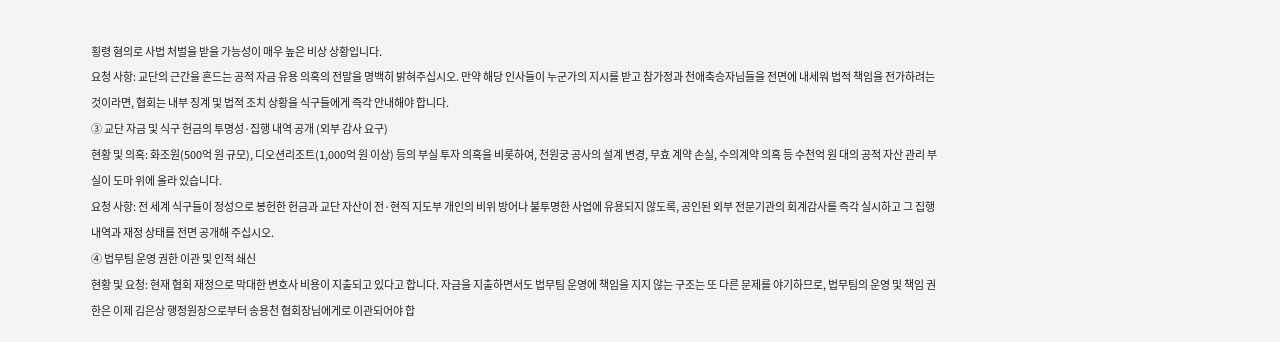횡령 혐의로 사법 처벌을 받을 가능성이 매우 높은 비상 상황입니다.
요청 사항: 교단의 근간을 흔드는 공적 자금 유용 의혹의 전말을 명백히 밝혀주십시오. 만약 해당 인사들이 누군가의 지시를 받고 참가정과 천애축승자님들을 전면에 내세워 법적 책임을 전가하려는 것이라면, 협회는 내부 징계 및 법적 조치 상황을 식구들에게 즉각 안내해야 합니다.
③ 교단 자금 및 식구 헌금의 투명성·집행 내역 공개 (외부 감사 요구)
현황 및 의혹: 화조원(500억 원 규모), 디오션리조트(1,000억 원 이상) 등의 부실 투자 의혹을 비롯하여, 천원궁 공사의 설계 변경, 무효 계약 손실, 수의계약 의혹 등 수천억 원 대의 공적 자산 관리 부실이 도마 위에 올라 있습니다.
요청 사항: 전 세계 식구들이 정성으로 봉헌한 헌금과 교단 자산이 전·현직 지도부 개인의 비위 방어나 불투명한 사업에 유용되지 않도록, 공인된 외부 전문기관의 회계감사를 즉각 실시하고 그 집행 내역과 재정 상태를 전면 공개해 주십시오.
④ 법무팀 운영 권한 이관 및 인적 쇄신
현황 및 요청: 현재 협회 재정으로 막대한 변호사 비용이 지출되고 있다고 합니다. 자금을 지출하면서도 법무팀 운영에 책임을 지지 않는 구조는 또 다른 문제를 야기하므로, 법무팀의 운영 및 책임 권한은 이제 김은상 행정원장으로부터 송용천 협회장님에게로 이관되어야 합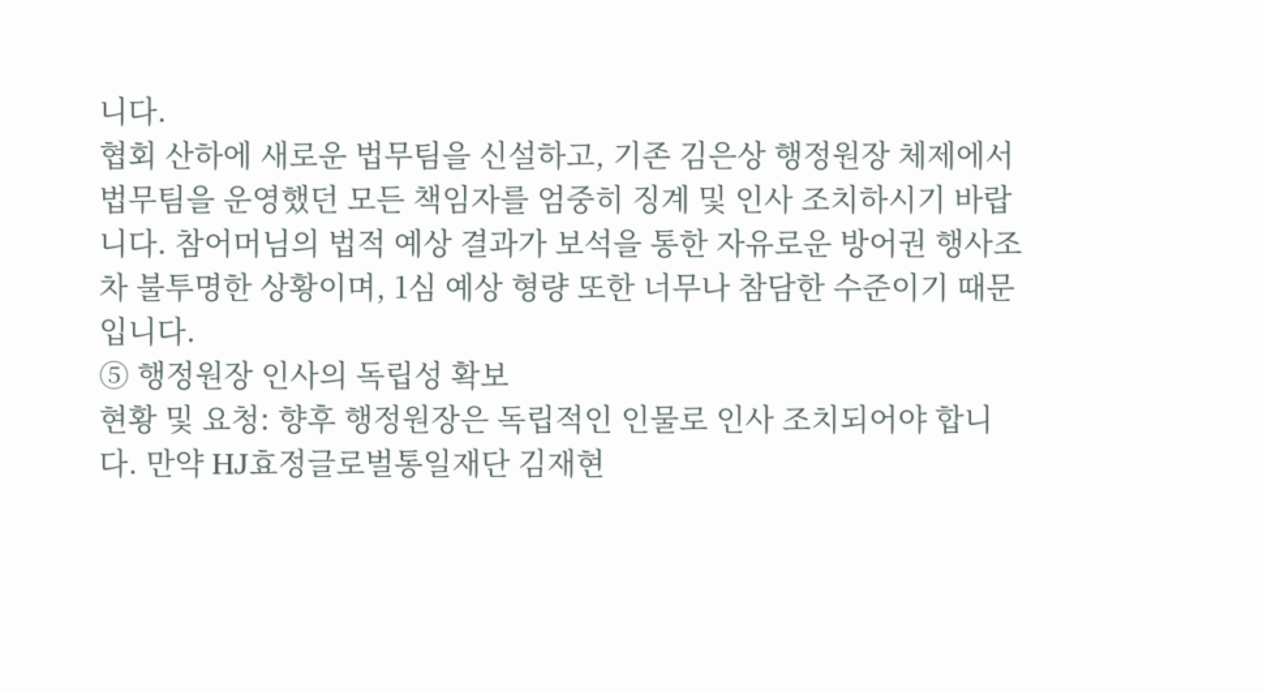니다.
협회 산하에 새로운 법무팀을 신설하고, 기존 김은상 행정원장 체제에서 법무팀을 운영했던 모든 책임자를 엄중히 징계 및 인사 조치하시기 바랍니다. 참어머님의 법적 예상 결과가 보석을 통한 자유로운 방어권 행사조차 불투명한 상황이며, 1심 예상 형량 또한 너무나 참담한 수준이기 때문입니다.
⑤ 행정원장 인사의 독립성 확보
현황 및 요청: 향후 행정원장은 독립적인 인물로 인사 조치되어야 합니다. 만약 HJ효정글로벌통일재단 김재현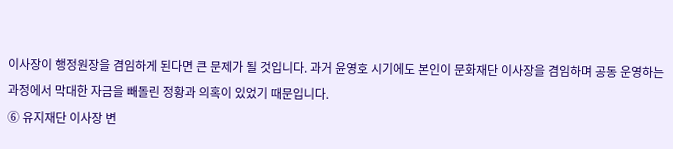이사장이 행정원장을 겸임하게 된다면 큰 문제가 될 것입니다. 과거 윤영호 시기에도 본인이 문화재단 이사장을 겸임하며 공동 운영하는 과정에서 막대한 자금을 빼돌린 정황과 의혹이 있었기 때문입니다.
⑥ 유지재단 이사장 변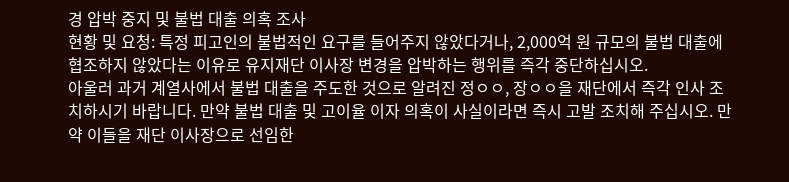경 압박 중지 및 불법 대출 의혹 조사
현황 및 요청: 특정 피고인의 불법적인 요구를 들어주지 않았다거나, 2,000억 원 규모의 불법 대출에 협조하지 않았다는 이유로 유지재단 이사장 변경을 압박하는 행위를 즉각 중단하십시오.
아울러 과거 계열사에서 불법 대출을 주도한 것으로 알려진 정ㅇㅇ, 장ㅇㅇ을 재단에서 즉각 인사 조치하시기 바랍니다. 만약 불법 대출 및 고이율 이자 의혹이 사실이라면 즉시 고발 조치해 주십시오. 만약 이들을 재단 이사장으로 선임한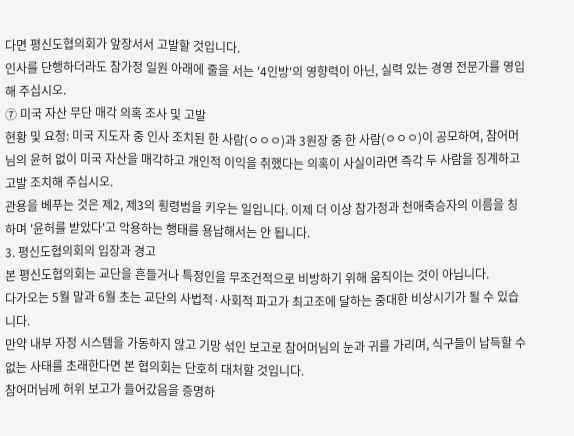다면 평신도협의회가 앞장서서 고발할 것입니다.
인사를 단행하더라도 참가정 일원 아래에 줄을 서는 '4인방'의 영향력이 아닌, 실력 있는 경영 전문가를 영입해 주십시오.
⑦ 미국 자산 무단 매각 의혹 조사 및 고발
현황 및 요청: 미국 지도자 중 인사 조치된 한 사람(ㅇㅇㅇ)과 3원장 중 한 사람(ㅇㅇㅇ)이 공모하여, 참어머님의 윤허 없이 미국 자산을 매각하고 개인적 이익을 취했다는 의혹이 사실이라면 즉각 두 사람을 징계하고 고발 조치해 주십시오.
관용을 베푸는 것은 제2, 제3의 횡령범을 키우는 일입니다. 이제 더 이상 참가정과 천애축승자의 이름을 칭하며 '윤허를 받았다'고 악용하는 행태를 용납해서는 안 됩니다.
3. 평신도협의회의 입장과 경고
본 평신도협의회는 교단을 흔들거나 특정인을 무조건적으로 비방하기 위해 움직이는 것이 아닙니다.
다가오는 5월 말과 6월 초는 교단의 사법적·사회적 파고가 최고조에 달하는 중대한 비상시기가 될 수 있습니다.
만약 내부 자정 시스템을 가동하지 않고 기망 섞인 보고로 참어머님의 눈과 귀를 가리며, 식구들이 납득할 수 없는 사태를 초래한다면 본 협의회는 단호히 대처할 것입니다.
참어머님께 허위 보고가 들어갔음을 증명하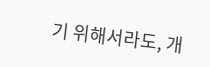기 위해서라도, 개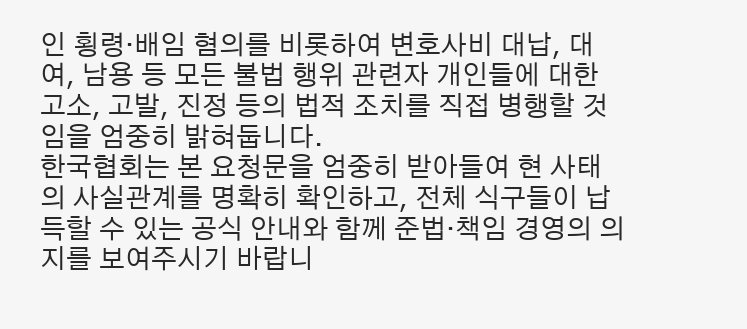인 횡령·배임 혐의를 비롯하여 변호사비 대납, 대여, 남용 등 모든 불법 행위 관련자 개인들에 대한 고소, 고발, 진정 등의 법적 조치를 직접 병행할 것임을 엄중히 밝혀둡니다.
한국협회는 본 요청문을 엄중히 받아들여 현 사태의 사실관계를 명확히 확인하고, 전체 식구들이 납득할 수 있는 공식 안내와 함께 준법·책임 경영의 의지를 보여주시기 바랍니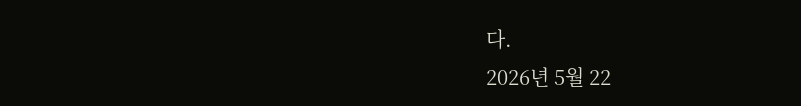다.
2026년 5월 22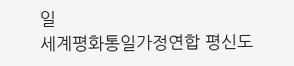일
세계평화통일가정연합 평신도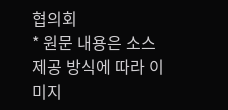협의회
* 원문 내용은 소스 제공 방식에 따라 이미지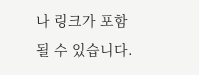나 링크가 포함될 수 있습니다.